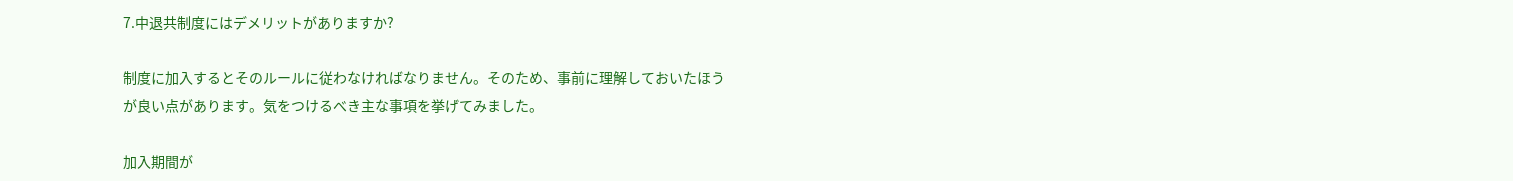7.中退共制度にはデメリットがありますか?

制度に加入するとそのルールに従わなければなりません。そのため、事前に理解しておいたほうが良い点があります。気をつけるべき主な事項を挙げてみました。

加入期間が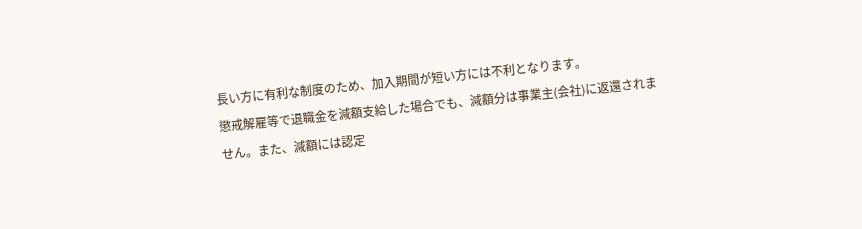長い方に有利な制度のため、加入期間が短い方には不利となります。
懲戒解雇等で退職金を減額支給した場合でも、減額分は事業主(会社)に返還されません。また、減額には認定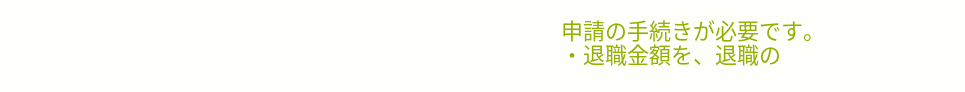申請の手続きが必要です。
・退職金額を、退職の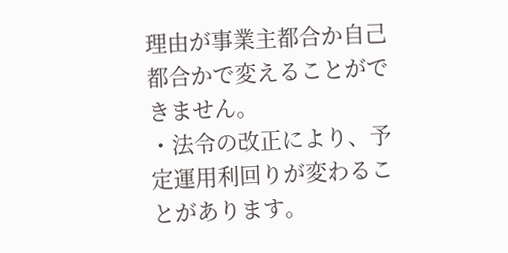理由が事業主都合か自己都合かで変えることができません。
・法令の改正により、予定運用利回りが変わることがあります。